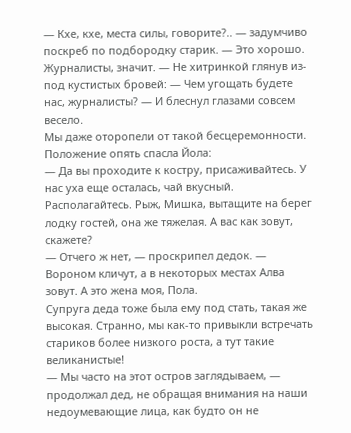— Кхе, кхе, места силы, говорите?.. — задумчиво поскреб по подбородку старик. — Это хорошо. Журналисты, значит. — Не хитринкой глянув из-под кустистых бровей: — Чем угощать будете нас, журналисты? — И блеснул глазами совсем весело.
Мы даже оторопели от такой бесцеремонности.
Положение опять спасла Йола:
— Да вы проходите к костру, присаживайтесь. У нас уха еще осталась, чай вкусный. Располагайтесь. Рыж, Мишка, вытащите на берег лодку гостей, она же тяжелая. А вас как зовут, скажете?
— Отчего ж нет, — проскрипел дедок. — Вороном кличут, а в некоторых местах Алва зовут. А это жена моя, Пола.
Супруга деда тоже была ему под стать, такая же высокая. Странно, мы как-то привыкли встречать стариков более низкого роста, а тут такие великанистые!
— Мы часто на этот остров заглядываем, — продолжал дед, не обращая внимания на наши недоумевающие лица, как будто он не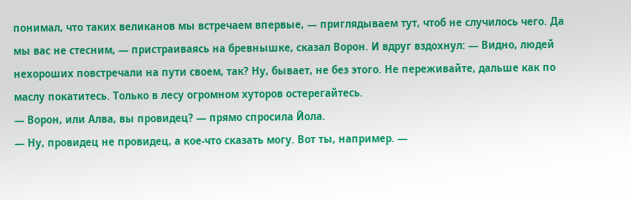понимал, что таких великанов мы встречаем впервые, — приглядываем тут, чтоб не случилось чего. Да мы вас не стесним, — пристраиваясь на бревнышке, сказал Ворон. И вдруг вздохнул: — Видно, людей нехороших повстречали на пути своем, так? Ну, бывает, не без этого. Не переживайте, дальше как по маслу покатитесь. Только в лесу огромном хуторов остерегайтесь.
— Ворон, или Алва, вы провидец? — прямо спросила Йола.
— Ну, провидец не провидец, а кое-что сказать могу. Вот ты, например. —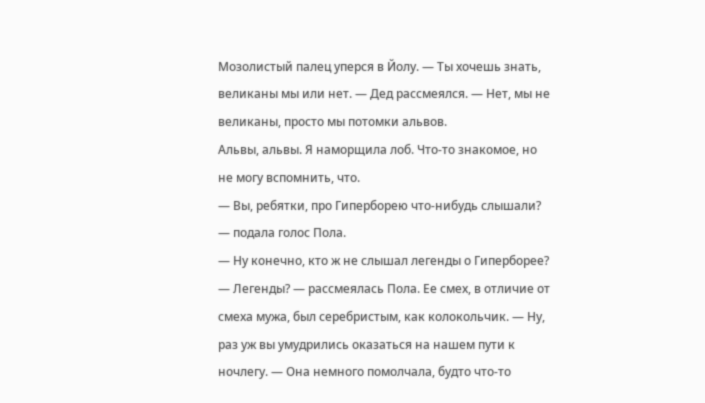Мозолистый палец уперся в Йолу. — Ты хочешь знать, великаны мы или нет. — Дед рассмеялся. — Нет, мы не великаны, просто мы потомки альвов.
Альвы, альвы. Я наморщила лоб. Что-то знакомое, но не могу вспомнить, что.
— Вы, ребятки, про Гиперборею что-нибудь слышали? — подала голос Пола.
— Ну конечно, кто ж не слышал легенды о Гиперборее?
— Легенды? — рассмеялась Пола. Ее смех, в отличие от смеха мужа, был серебристым, как колокольчик. — Ну, раз уж вы умудрились оказаться на нашем пути к ночлегу. — Она немного помолчала, будто что-то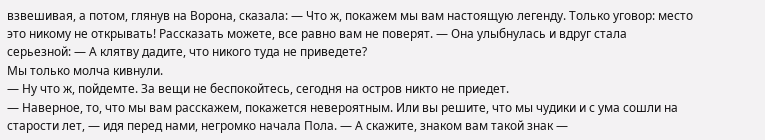взвешивая, а потом, глянув на Ворона, сказала: — Что ж, покажем мы вам настоящую легенду. Только уговор: место это никому не открывать! Рассказать можете, все равно вам не поверят. — Она улыбнулась и вдруг стала серьезной: — А клятву дадите, что никого туда не приведете?
Мы только молча кивнули.
— Ну что ж, пойдемте. За вещи не беспокойтесь, сегодня на остров никто не приедет.
— Наверное, то, что мы вам расскажем, покажется невероятным. Или вы решите, что мы чудики и с ума сошли на старости лет, — идя перед нами, негромко начала Пола. — А скажите, знаком вам такой знак —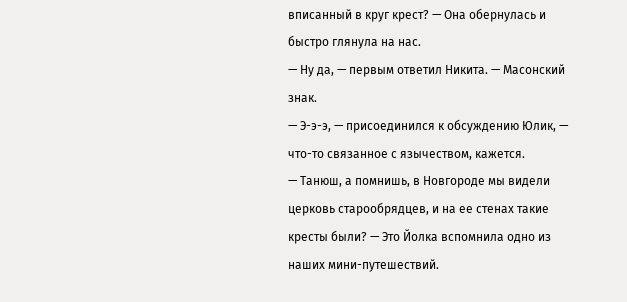вписанный в круг крест? — Она обернулась и быстро глянула на нас.
— Ну да, — первым ответил Никита. — Масонский знак.
— Э-э-э, — присоединился к обсуждению Юлик, — что-то связанное с язычеством, кажется.
— Танюш, а помнишь, в Новгороде мы видели церковь старообрядцев, и на ее стенах такие кресты были? — Это Йолка вспомнила одно из наших мини-путешествий.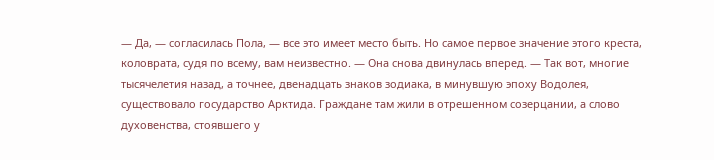— Да, — согласилась Пола, — все это имеет место быть. Но самое первое значение этого креста, коловрата, судя по всему, вам неизвестно. — Она снова двинулась вперед. — Так вот, многие тысячелетия назад, а точнее, двенадцать знаков зодиака, в минувшую эпоху Водолея, существовало государство Арктида. Граждане там жили в отрешенном созерцании, а слово духовенства, стоявшего у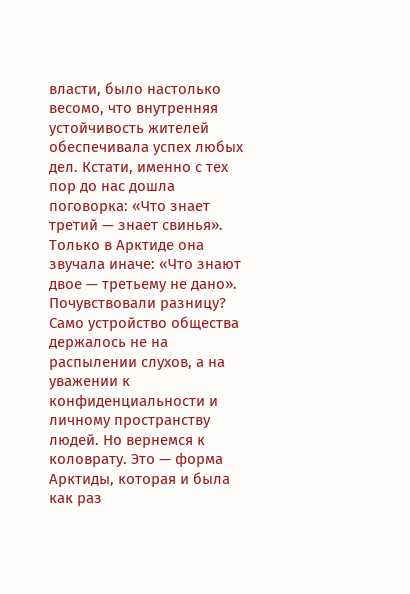власти, было настолько весомо, что внутренняя устойчивость жителей обеспечивала успех любых дел. Кстати, именно с тех пор до нас дошла поговорка: «Что знает третий — знает свинья». Только в Арктиде она звучала иначе: «Что знают двое — третьему не дано». Почувствовали разницу? Само устройство общества держалось не на распылении слухов, а на уважении к конфиденциальности и личному пространству людей. Но вернемся к коловрату. Это — форма Арктиды, которая и была как раз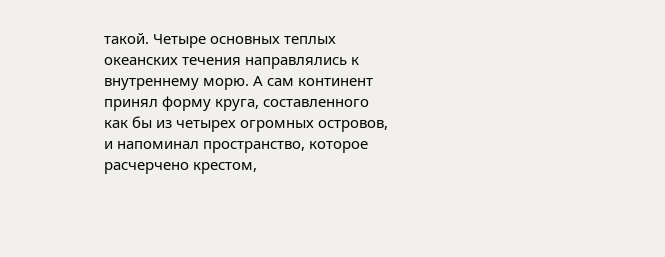такой. Четыре основных теплых океанских течения направлялись к внутреннему морю. А сам континент принял форму круга, составленного как бы из четырех огромных островов, и напоминал пространство, которое расчерчено крестом,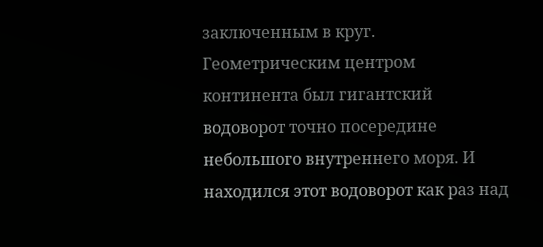заключенным в круг. Геометрическим центром континента был гигантский водоворот точно посередине небольшого внутреннего моря. И находился этот водоворот как раз над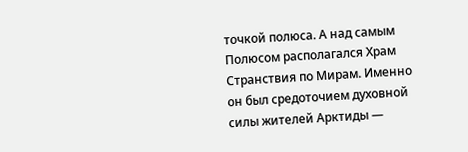точкой полюса. А над самым Полюсом располагался Храм Странствия по Мирам. Именно он был средоточием духовной силы жителей Арктиды —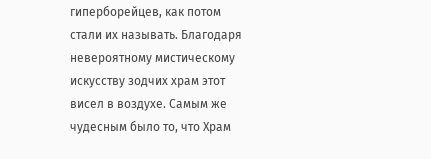гиперборейцев, как потом стали их называть. Благодаря невероятному мистическому искусству зодчих храм этот висел в воздухе. Самым же чудесным было то, что Храм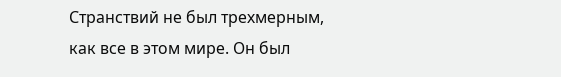Странствий не был трехмерным, как все в этом мире. Он был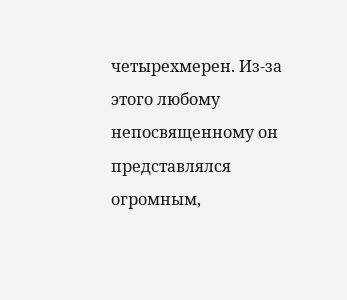четырехмерен. Из-за этого любому непосвященному он представлялся огромным,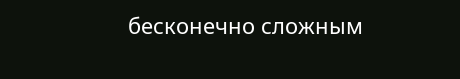бесконечно сложным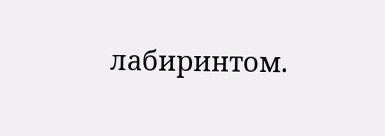лабиринтом.